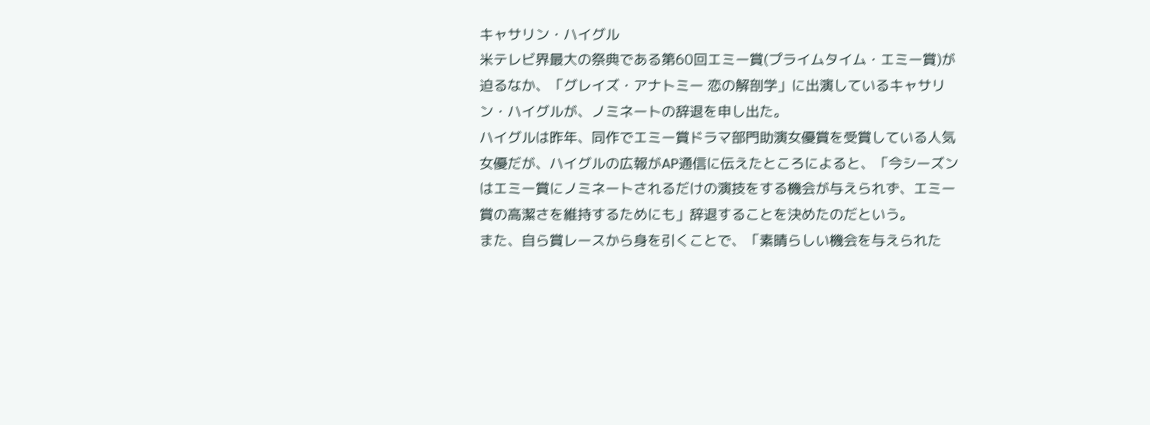キャサリン・ハイグル
米テレビ界最大の祭典である第60回エミー賞(プライムタイム・エミー賞)が迫るなか、「グレイズ・アナトミー 恋の解剖学」に出演しているキャサリン・ハイグルが、ノミネートの辞退を申し出た。
ハイグルは昨年、同作でエミー賞ドラマ部門助演女優賞を受賞している人気女優だが、ハイグルの広報がAP通信に伝えたところによると、「今シーズンはエミー賞にノミネートされるだけの演技をする機会が与えられず、エミー賞の高潔さを維持するためにも」辞退することを決めたのだという。
また、自ら賞レースから身を引くことで、「素晴らしい機会を与えられた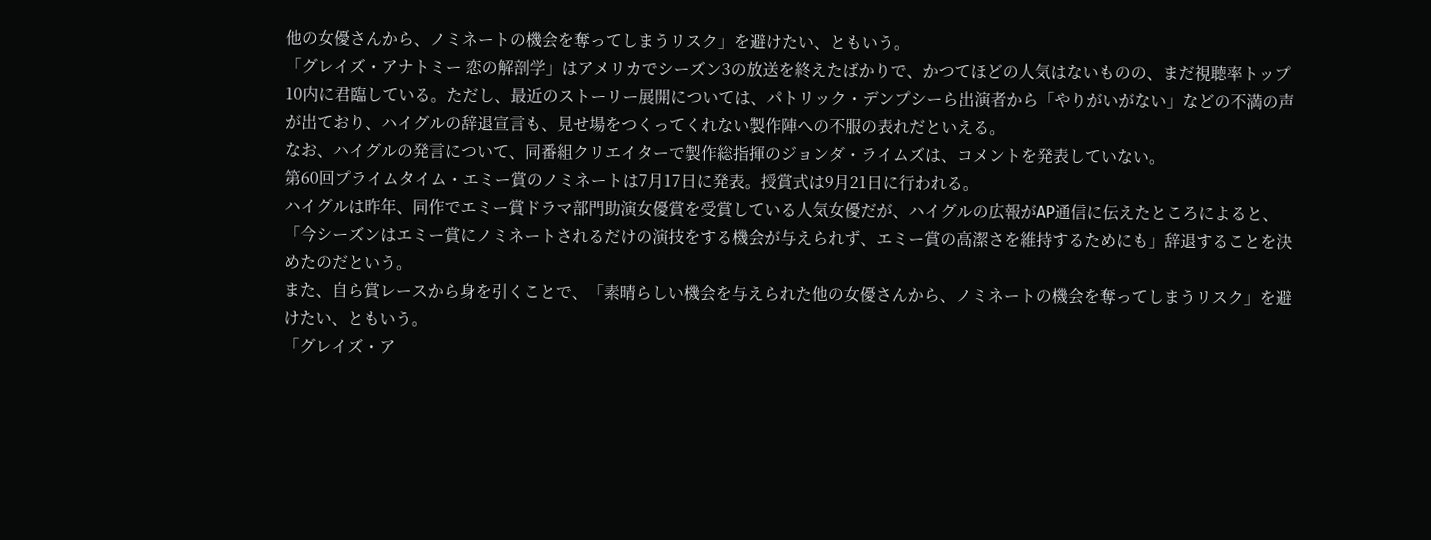他の女優さんから、ノミネートの機会を奪ってしまうリスク」を避けたい、ともいう。
「グレイズ・アナトミー 恋の解剖学」はアメリカでシーズン3の放送を終えたばかりで、かつてほどの人気はないものの、まだ視聴率トップ10内に君臨している。ただし、最近のストーリー展開については、パトリック・デンプシーら出演者から「やりがいがない」などの不満の声が出ており、ハイグルの辞退宣言も、見せ場をつくってくれない製作陣への不服の表れだといえる。
なお、ハイグルの発言について、同番組クリエイターで製作総指揮のジョンダ・ライムズは、コメントを発表していない。
第60回プライムタイム・エミー賞のノミネートは7月17日に発表。授賞式は9月21日に行われる。
ハイグルは昨年、同作でエミー賞ドラマ部門助演女優賞を受賞している人気女優だが、ハイグルの広報がAP通信に伝えたところによると、「今シーズンはエミー賞にノミネートされるだけの演技をする機会が与えられず、エミー賞の高潔さを維持するためにも」辞退することを決めたのだという。
また、自ら賞レースから身を引くことで、「素晴らしい機会を与えられた他の女優さんから、ノミネートの機会を奪ってしまうリスク」を避けたい、ともいう。
「グレイズ・ア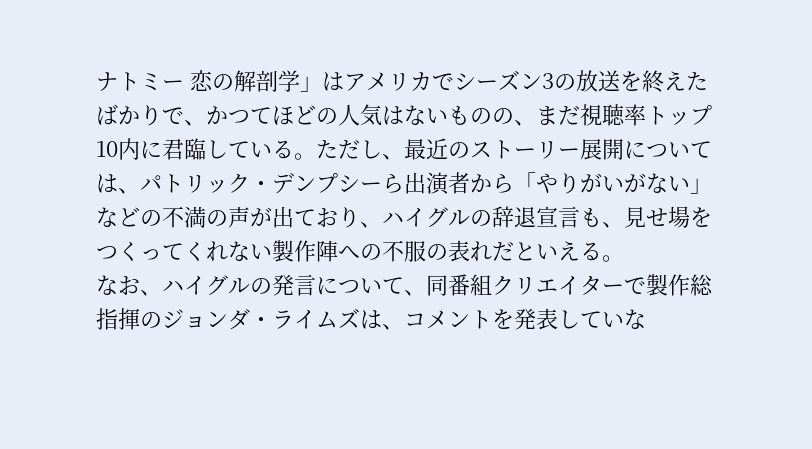ナトミー 恋の解剖学」はアメリカでシーズン3の放送を終えたばかりで、かつてほどの人気はないものの、まだ視聴率トップ10内に君臨している。ただし、最近のストーリー展開については、パトリック・デンプシーら出演者から「やりがいがない」などの不満の声が出ており、ハイグルの辞退宣言も、見せ場をつくってくれない製作陣への不服の表れだといえる。
なお、ハイグルの発言について、同番組クリエイターで製作総指揮のジョンダ・ライムズは、コメントを発表していな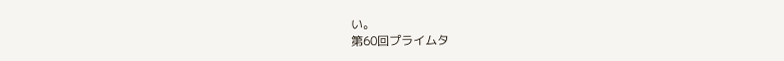い。
第60回プライムタ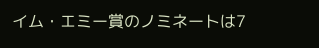イム・エミー賞のノミネートは7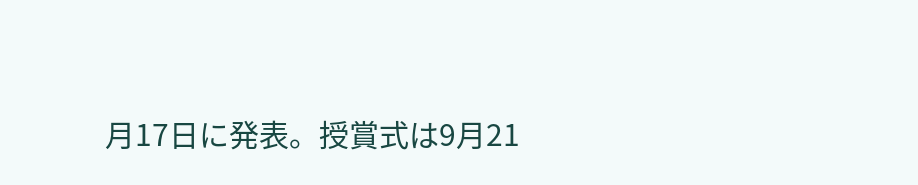月17日に発表。授賞式は9月21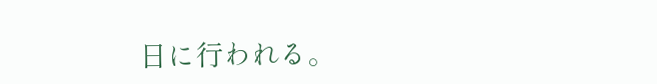日に行われる。